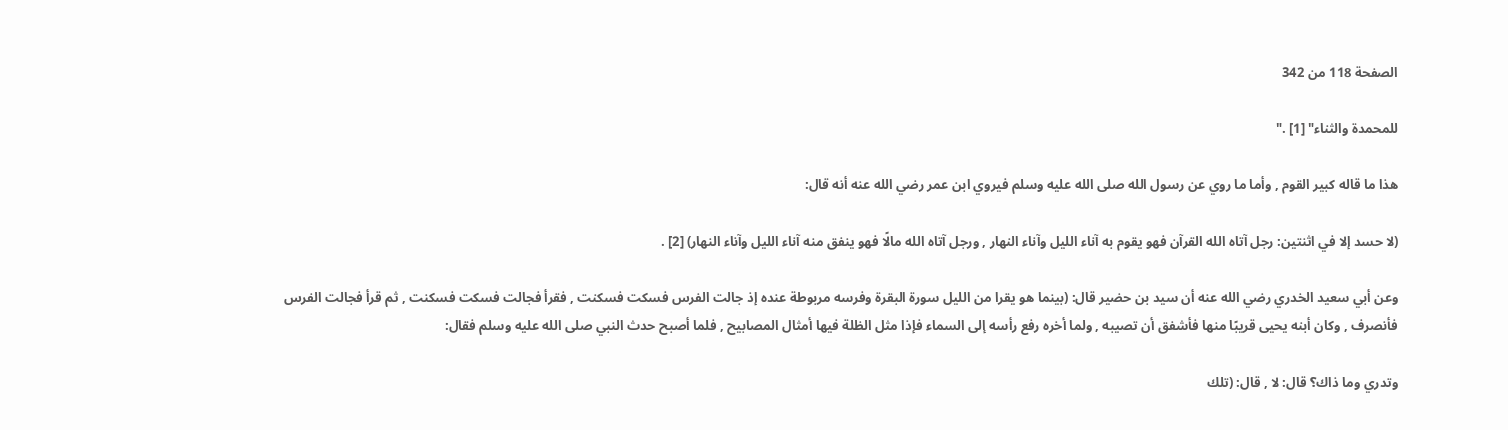الصفحة 118 من 342

للمحمدة والثناء" [1] ."

هذا ما قاله كبير القوم , وأما ما روي عن رسول الله صلى الله عليه وسلم فيروي ابن عمر رضي الله عنه أنه قال:

(لا حسد إلا في اثنتين: رجل آتاه الله القرآن فهو يقوم به آناء الليل وآناء النهار , ورجل آتاه الله مالًا فهو ينفق منه آناء الليل وآناء النهار) [2] .

وعن أبي سعيد الخدري رضي الله عنه أن سيد بن حضير قال: (بينما هو يقرا من الليل سورة البقرة وفرسه مربوطة عنده إذ جالت الفرس فسكت فسكنت , فقرأ فجالت فسكت فسكنت , ثم قرأ فجالت الفرس فأنصرف , وكان أبنه يحيى قريبًا منها فأشفق أن تصيبه , ولما أخره رفع رأسه إلى السماء فإذا مثل الظلة فيها أمثال المصابيح , فلما أصبح حدث النبي صلى الله عليه وسلم فقال:

وتدري وما ذاك؟ قال: لا , قال: (تلك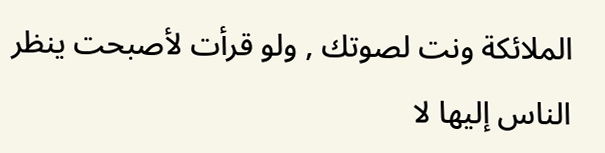الملائكة ونت لصوتك , ولو قرأت لأصبحت ينظر الناس إليها لا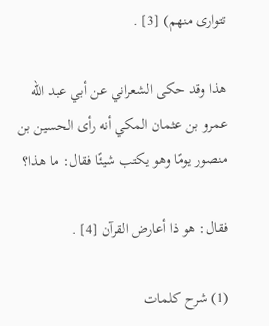تتوارى منهم) [3] .

هذا وقد حكى الشعراني عن أبي عبد الله عمرو بن عثمان المكي أنه رأى الحسين بن منصور يومًا وهو يكتب شيئًا فقال: ما هذا؟

فقال: هو ذا أعارض القرآن [4] .

(1) شرح كلمات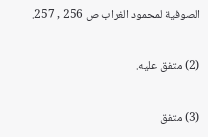الصوفية لمحمود الغراب ص 256 , 257.

(2) متفق عليه.

(3) متفق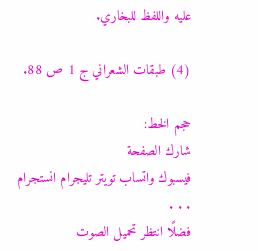عليه واللفظ للبخاري.

(4) طبقات الشعراني ج 1 ص 88.

حجم الخط:
شارك الصفحة
فيسبوك واتساب تويتر تليجرام انستجرام
. . .
فضلًا انتظر تحميل الصوت